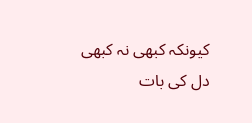کیونکہ کبھی نہ کبھی دل کی بات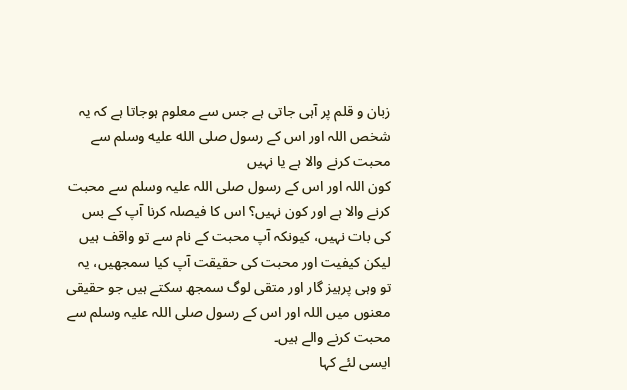زبان و قلم پر آہی جاتی ہے جس سے معلوم ہوجاتا ہے کہ یہ شخص اللہ اور اس کے رسول صلى الله عليه وسلم سے محبت کرنے والا ہے یا نہیں
کون اللہ اور اس کے رسول صلی اللہ علیہ وسلم سے محبت کرنے والا ہے اور کون نہیں؟ اس کا فیصلہ کرنا آپ کے بس کی بات نہیں، کیونکہ آپ محبت کے نام سے تو واقف ہیں لیکن کیفیت اور محبت کی حقیقت آپ کیا سمجھیں، یہ تو وہی پرہیز گار اور متقی لوگ سمجھ سکتے ہیں جو حقیقی معنوں میں اللہ اور اس کے رسول صلی اللہ علیہ وسلم سے محبت کرنے والے ہیں۔
ایسی لئے کہا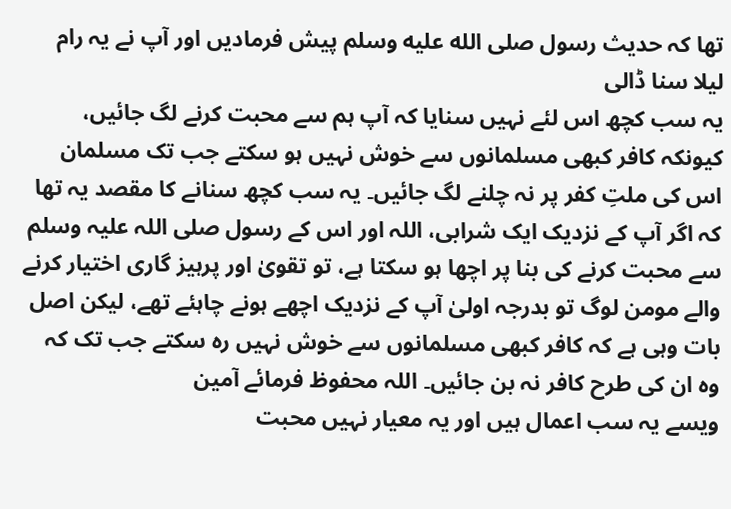تھا کہ حدیث رسول صلى الله عليه وسلم پیش فرمادیں اور آپ نے یہ رام لیلا سنا ڈالی
یہ سب کچھ اس لئے نہیں سنایا کہ آپ ہم سے محبت کرنے لگ جائیں، کیونکہ کافر کبھی مسلمانوں سے خوش نہیں ہو سکتے جب تک مسلمان اس کی ملتِ کفر پر نہ چلنے لگ جائیں۔ یہ سب کچھ سنانے کا مقصد یہ تھا کہ اگر آپ کے نزدیک ایک شرابی، اللہ اور اس کے رسول صلی اللہ علیہ وسلم سے محبت کرنے کی بنا پر اچھا ہو سکتا ہے، تو تقویٰ اور پرہیز گاری اختیار کرنے والے مومن لوگ تو بدرجہ اولیٰ آپ کے نزدیک اچھے ہونے چاہئے تھے، لیکن اصل بات وہی ہے کہ کافر کبھی مسلمانوں سے خوش نہیں رہ سکتے جب تک کہ وہ ان کی طرح کافر نہ بن جائیں۔ اللہ محفوظ فرمائے آمین
ویسے یہ سب اعمال ہیں اور یہ معیار نہیں محبت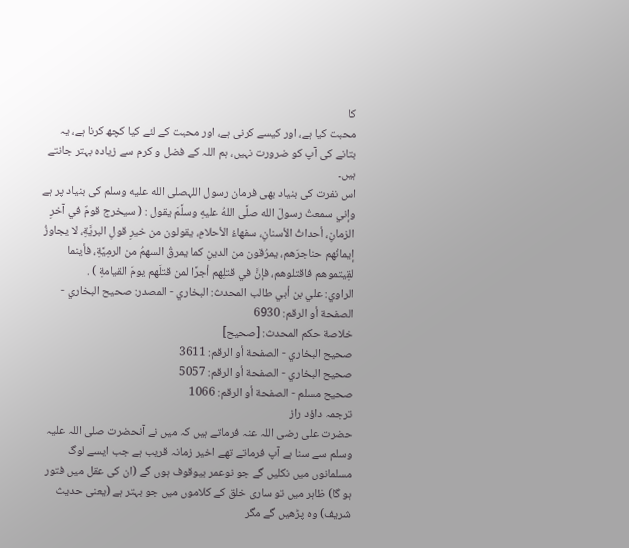کا
محبت کیا ہے، اور کیسے کرنی ہے، اور محبت کے لئے کیا کچھ کرنا ہے، یہ بتانے کی آپ کو ضرورت نہیں، ہم اللہ کے فضل و کرم سے زیادہ بہتر جانتے ہیں۔
اس نفرت کی بنیاد بھی فرمان رسول اللہصلى الله عليه وسلم کی بنیاد پر ہے
وإني سمعتُ رسولَ الله صلَّى اللهُ عليهِ وسلَّمَ يقول : ( سيخرج قومٌ في آخرِ الزمانِ، أحداثُ الأسنانِ، سفهاءُ الأحلامِ، يقولون من خيرِ قولِ البريَّةِ، لا يجاوزُ إيمانُهم حناجرَهم، يمرُقون من الدينِ كما يمرقُ السهمُ من الرمِيَّةِ، فأينما لقِيتموهم فاقتلوهم، فإنَّ في قتلِهم أجرًا لمن قتلَهم يومَ القيامةِ ) .
الراوي: علي بن أبي طالب المحدث: البخاري - المصدر: صحيح البخاري - الصفحة أو الرقم: 6930
خلاصة حكم المحدث: [صحيح]
صحيح البخاري - الصفحة أو الرقم: 3611
صحيح البخاري - الصفحة أو الرقم: 5057
صحيح مسلم - الصفحة أو الرقم: 1066
ترجمہ داؤد راز
حضرت علی رضی اللہ عنہ فرماتے ہیں کہ میں نے آنحضرت صلی اللہ علیہ وسلم سے سنا ہے آپ فرماتے تھے اخیر زمانہ قریب ہے جب ایسے لوگ مسلمانوں میں نکلیں گے جو نوعمر بیوقوف ہوں گے (ان کی عقل میں فتور ہو گا) ظاہر میں تو ساری خلق کے کلاموں میں جو بہتر ہے (یعنی حدیث شریف) وہ پڑھیں گے مگر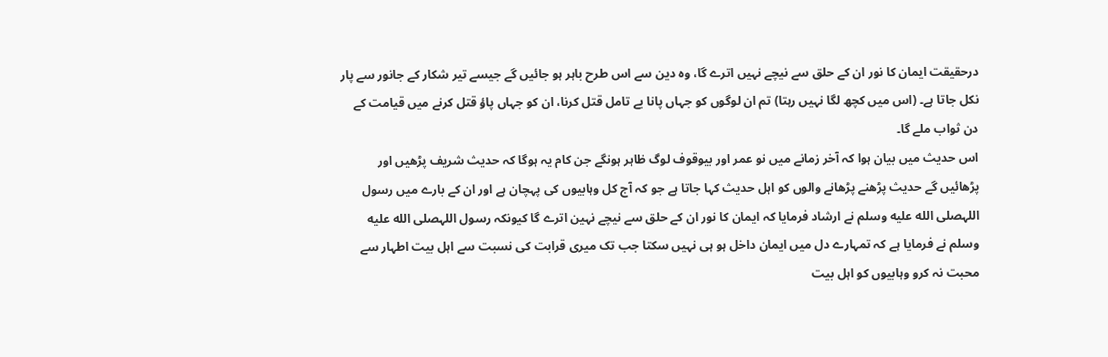درحقیقت ایمان کا نور ان کے حلق سے نیچے نہیں اترے گا، وہ دین سے اس طرح باہر ہو جائیں گے جیسے تیر شکار کے جانور سے پار نکل جاتا ہے۔ (اس میں کچھ لگا نہیں رہتا) تم ان لوگوں کو جہاں پانا بے تامل قتل کرنا، ان کو جہاں پاؤ قتل کرنے میں قیامت کے دن ثواب ملے گا۔
اس حدیث میں بیان ہوا کہ آخر زمانے میں نو عمر اور بیوقوف لوگ ظاہر ہونگے جن کام یہ ہوگا کہ حدیث شریف پڑھیں اور پڑھائیں گے حدیث پڑھنے پڑھانے والوں کو اہل حدیث کہا جاتا ہے جو کہ آج کل وہابیوں کی پہچان ہے اور ان کے بارے میں رسول اللہصلى الله عليه وسلم نے ارشاد فرمایا کہ ایمان کا نور ان کے حلق سے نیچے نہین اترے گا کیونکہ رسول اللہصلى الله عليه وسلم نے فرمایا ہے کہ تمہارے دل میں ایمان داخل ہو ہی نہیں سکتا جب تک میری قرابت کی نسبت سے اہل بیت اطہار سے محبت نہ کرو وہابیوں کو اہل بیت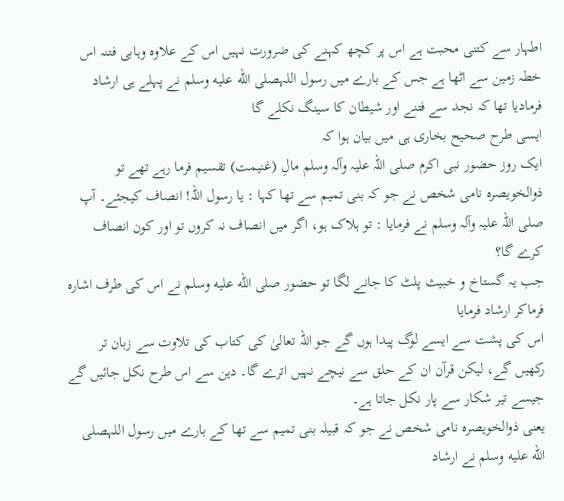اطہار سے کتنی محبت ہے اس پر کچھ کہنے کی ضرورت نہیں اس کے علاوہ وہابی فتنہ اس خطہ زمین سے اٹھا ہے جس کے بارے میں رسول اللہصلى الله عليه وسلم نے پہلے ہی ارشاد فرمادیا تھا کہ نجد سے فتنے اور شیطان کا سینگ نکلے گا
ایسی طرح صحیح بخاری ہی میں بیان ہوا کہ
ایک روز حضور نبی اکرم صلی اللہ علیہ وآلہ وسلم مالِ (غنیمت) تقسیم فرما رہے تھے تو ذوالخویصرہ نامی شخص نے جو کہ بنی تمیم سے تھا کہا : یا رسول اللہ! انصاف کیجئے۔ آپ صلی اللہ علیہ وآلہ وسلم نے فرمایا : تو ہلاک ہو، اگر میں انصاف نہ کروں تو اور کون انصاف کرے گا؟
جب یہ گستاخ و خبیث پلٹ کا جانے لگا تو حضور صلى الله عليه وسلم نے اس کی طرف اشارہ فرماکر ارشاد فرمایا
اس کی پشت سے ایسے لوگ پیدا ہوں گے جو اللہ تعالیٰ کی کتاب کی تلاوت سے زبان تر رکھیں گے، لیکن قرآن ان کے حلق سے نیچے نہیں اترے گا۔ دین سے اس طرح نکل جائیں گے جیسے تیر شکار سے پار نکل جاتا ہے۔
یعنی ذوالخویصرہ نامی شخص نے جو کہ قبیلہ بنی تمیم سے تھا کے بارے میں رسول اللہصلى الله عليه وسلم نے ارشاد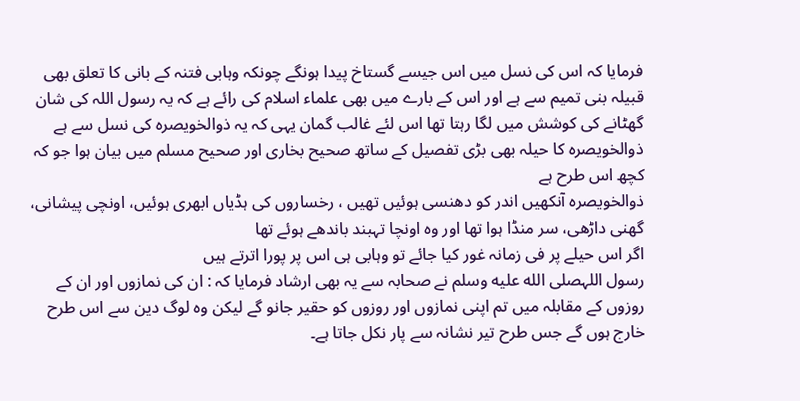فرمایا کہ اس کی نسل میں اس جیسے گستاخ پیدا ہونگے چونکہ وہابی فتنہ کے بانی کا تعلق بھی قبیلہ بنی تمیم سے ہے اور اس کے بارے میں بھی علماء اسلام کی رائے ہے کہ یہ رسول اللہ کی شان گھٹانے کی کوشش میں لگا رہتا تھا اس لئے غالب گمان یہی کہ یہ ذوالخویصرہ کی نسل سے ہے
ذوالخویصرہ کا حیلہ بھی بڑی تفصیل کے ساتھ صحیح بخاری اور صحیح مسلم میں بیان ہوا جو کہ کچھ اس طرح ہے
ذوالخویصرہ آنکھیں اندر کو دھنسی ہوئیں تھیں ، رخساروں کی ہڈیاں ابھری ہوئیں، اونچی پیشانی، گھنی داڑھی، سر منڈا ہوا تھا اور وہ اونچا تہبند باندھے ہوئے تھا
اگر اس حیلے پر فی زمانہ غور کیا جائے تو وہابی ہی اس پر پورا اترتے ہیں
رسول اللہصلى الله عليه وسلم نے صحابہ سے یہ بھی ارشاد فرمایا کہ : ان کی نمازوں اور ان کے روزوں کے مقابلہ میں تم اپنی نمازوں اور روزوں کو حقیر جانو گے لیکن وہ لوگ دین سے اس طرح خارج ہوں گے جس طرح تیر نشانہ سے پار نکل جاتا ہے۔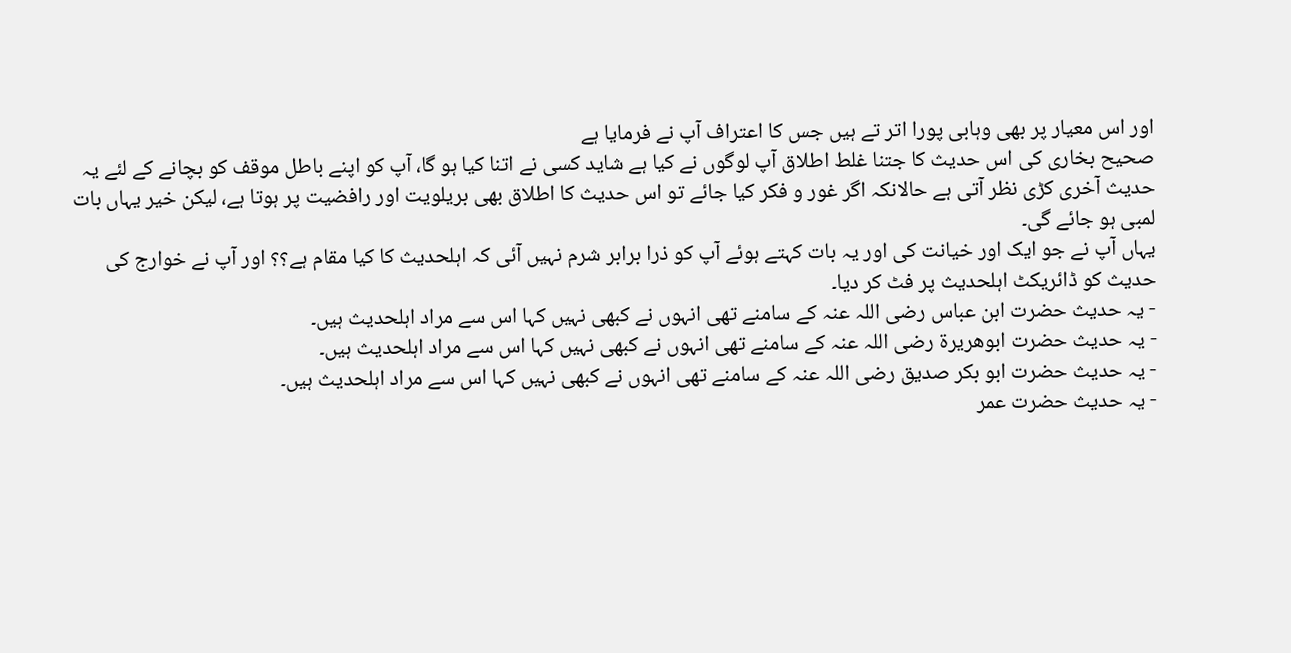اور اس معیار پر بھی وہابی پورا اتر تے ہیں جس کا اعتراف آپ نے فرمایا ہے
صحیح بخاری کی اس حدیث کا جتنا غلط اطلاق آپ لوگوں نے کیا ہے شاید کسی نے اتنا کیا ہو گا، آپ کو اپنے باطل موقف کو بچانے کے لئے یہ حدیث آخری کڑی نظر آتی ہے حالانکہ اگر غور و فکر کیا جائے تو اس حدیث کا اطلاق بھی بریلویت اور رافضیت پر ہوتا ہے، لیکن خیر یہاں بات لمبی ہو جائے گی۔
یہاں آپ نے جو ایک اور خیانت کی اور یہ بات کہتے ہوئے آپ کو ذرا برابر شرم نہیں آئی کہ اہلحدیث کا کیا مقام ہے؟؟ اور آپ نے خوارج کی حدیث کو ڈائریکٹ اہلحدیث پر فٹ کر دیا۔
- یہ حدیث حضرت ابن عباس رضی اللہ عنہ کے سامنے تھی انہوں نے کبھی نہیں کہا اس سے مراد اہلحدیث ہیں۔
- یہ حدیث حضرت ابوھریرۃ رضی اللہ عنہ کے سامنے تھی انہوں نے کبھی نہیں کہا اس سے مراد اہلحدیث ہیں۔
- یہ حدیث حضرت ابو بکر صدیق رضی اللہ عنہ کے سامنے تھی انہوں نے کبھی نہیں کہا اس سے مراد اہلحدیث ہیں۔
- یہ حدیث حضرت عمر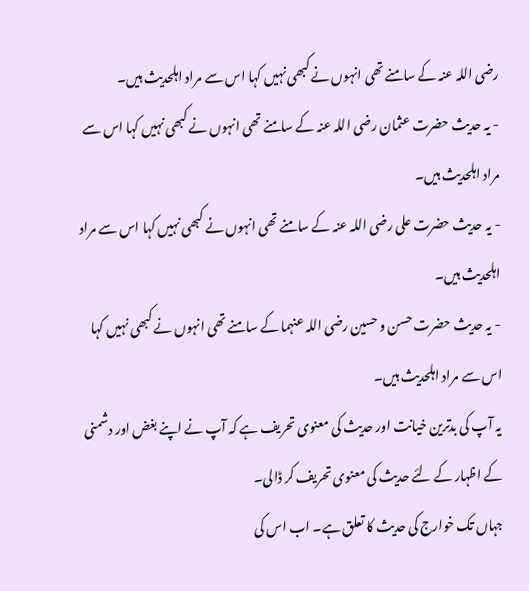رضی اللہ عنہ کے سامنے تھی انہوں نے کبھی نہیں کہا اس سے مراد اہلحدیث ہیں۔
- یہ حدیث حضرت عثمان رضی اللہ عنہ کے سامنے تھی انہوں نے کبھی نہیں کہا اس سے مراد اہلحدیث ہیں۔
- یہ حدیث حضرت علی رضی اللہ عنہ کے سامنے تھی انہوں نے کبھی نہیں کہا اس سے مراد اہلحدیث ہیں۔
- یہ حدیث حضرت حسن و حسین رضی اللہ عنہما کے سامنے تھی انہوں نے کبھی نہیں کہا اس سے مراد اہلحدیث ہیں۔
یہ آپ کی بدترین خیانت اور حدیث کی معنوی تحریف ہے کہ آپ نے اپنے بغض اور دشمنی کے اظہار کے لئے حدیث کی معنوی تحریف کر ڈالی۔
جہاں تک خوارج کی حدیث کا تعلق ہے۔ اب اس کی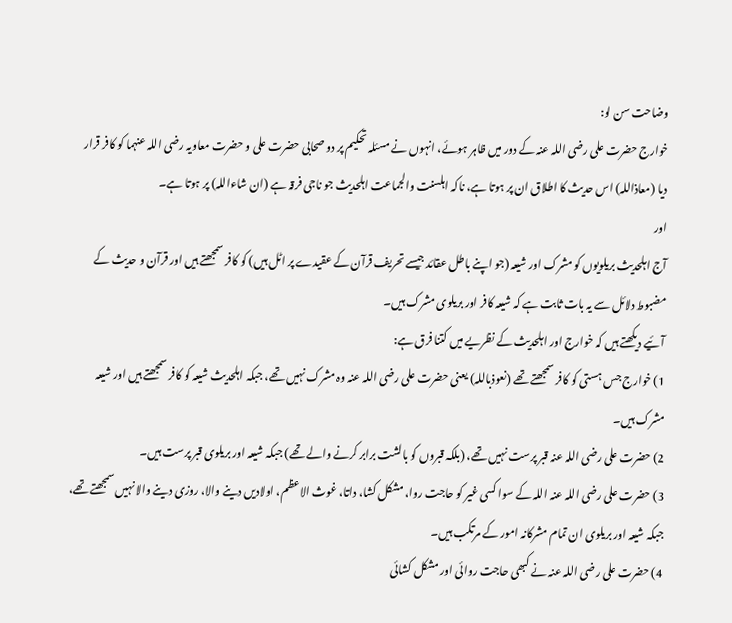وضاحت سن لو:
خوارج حضرت علی رضی اللہ عنہ کے دور میں ظاہر ہوئے، انہوں نے مسئلہ تحکیم پر دو صحابی حضرت علی و حضرت معاویہ رضی اللہ عنہما کو کافر قرار دیا (معاذاللہ) اس حدیث کا اطلاق ان پر ہوتا ہے، ناکہ اہلسنت والجماعت اہلحدیث جو ناجی فرقہ ہے (ان شاءاللہ) پر ہوتا ہے۔
اور
آج اہلحدیث بریلویوں کو مشرک اور شیعہ (جو اپنے باطل عقائد جیسے تحریف قرآن کے عقیدے پر اٹل ہیں) کو کافر سمجھتے ہیں اور قرآن و حدیث کے مضبوط دلائل سے یہ بات ثابت ہے کہ شیعہ کافر اور بریلوی مشرک ہیں۔
آئیے دیکھتے ہیں کہ خوارج اور اہلحدیث کے نظریے میں کتنا فرق ہے:
1) خوارج جس ہستی کو کافر سمجھتے تھے (نعوذباللہ) یعنی حضرت علی رضی اللہ عنہ وہ مشرک نہیں تھے، جبکہ اہلحدیث شیعہ کو کافر سمجھتے ہیں اور شیعہ مشرک ہیں۔
2) حضرت علی رضی اللہ عنہ قبر پرست نہیں تھے، (بلکہ قبروں کو بالشت برابر کرنے والے تھے) جبکہ شیعہ اور بریلوی قبر پرست ہیں۔
3) حضرت علی رضی اللہ عنہ اللہ کے سوا کسی غیر کو حاجت روا، مشکل کشا، داتا، غوث الاعظم، اولادیں دینے والا، روزی دینے والا نہیں سمجھتے تھے، جبکہ شیعہ اور بریلوی ان تمام مشرکانہ امور کے مرتکب ہیں۔
4) حضرت علی رضی اللہ عنہ نے کبھی حاجت روائی اور مشکل کشائی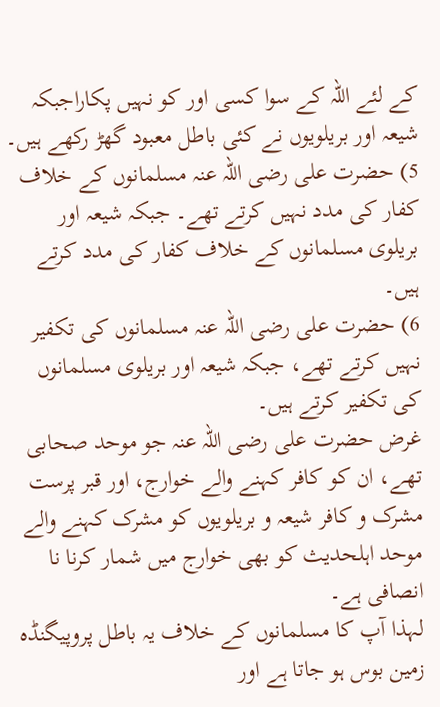کے لئے اللہ کے سوا کسی اور کو نہیں پکاراجبکہ شیعہ اور بریلویوں نے کئی باطل معبود گھڑ رکھے ہیں۔
5) حضرت علی رضی اللہ عنہ مسلمانوں کے خلاف کفار کی مدد نہیں کرتے تھے۔ جبکہ شیعہ اور بریلوی مسلمانوں کے خلاف کفار کی مدد کرتے ہیں۔
6) حضرت علی رضی اللہ عنہ مسلمانوں کی تکفیر نہیں کرتے تھے، جبکہ شیعہ اور بریلوی مسلمانوں کی تکفیر کرتے ہیں۔
غرض حضرت علی رضی اللہ عنہ جو موحد صحابی تھے، ان کو کافر کہنے والے خوارج، اور قبر پرست مشرک و کافر شیعہ و بریلویوں کو مشرک کہنے والے موحد اہلحدیث کو بھی خوارج میں شمار کرنا نا انصافی ہے۔
لہذا آپ کا مسلمانوں کے خلاف یہ باطل پروپیگنڈہ زمین بوس ہو جاتا ہے اور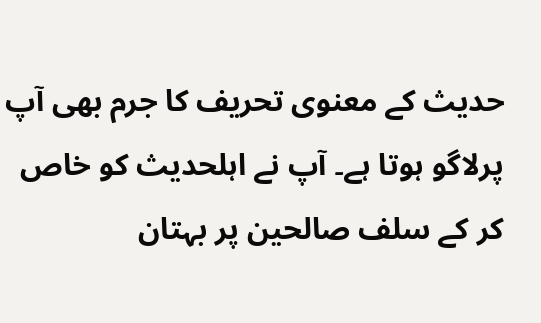حدیث کے معنوی تحریف کا جرم بھی آپ پرلاگو ہوتا ہے۔ آپ نے اہلحدیث کو خاص کر کے سلف صالحین پر بہتان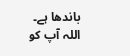باندھا ہے۔
اللہ آپ کو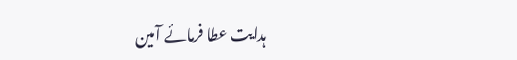ہدایت عطا فرمائے آمین